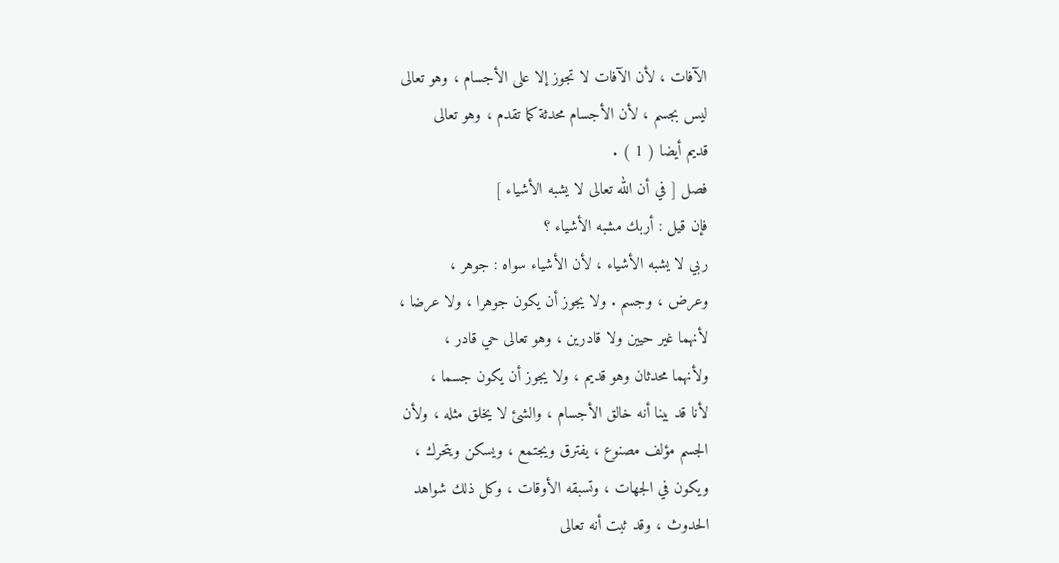الآفات ، لأن الآفات لا تجوز إلا على الأجسام ، وهو تعالى
ليس بجسم ، لأن الأجسام محدثة كما تقدم ، وهو تعالى
قديم أيضا ( 1 ) .
فصل [ في أن الله تعالى لا يشبه الأشياء ]
فإن قيل : أربك مشبه الأشياء ؟
ربي لا يشبه الأشياء ، لأن الأشياء سواه : جوهر ،
وعرض ، وجسم . ولا يجوز أن يكون جوهرا ، ولا عرضا ،
لأنهما غير حيين ولا قادرين ، وهو تعالى حي قادر ،
ولأنهما محدثان وهو قديم ، ولا يجوز أن يكون جسما ،
لأنا قد بينا أنه خالق الأجسام ، والشئ لا يخلق مثله ، ولأن
الجسم مؤلف مصنوع ، يفترق ويجتمع ، ويسكن ويتحرك ،
ويكون في الجهات ، وتسبقه الأوقات ، وكل ذلك شواهد
الحدوث ، وقد ثبت أنه تعالى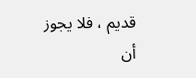قديم ، فلا يجوز أن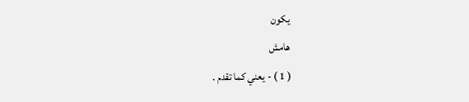يكون
هامش
( 1 ) - يعني كما تقدم .